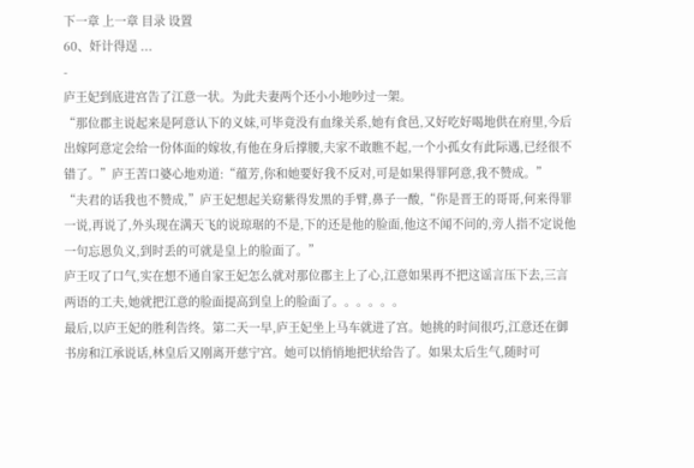下一章 上一章 目录 设置
60、奸计得逞 ...
-
庐王妃到底进宫告了江意一状。为此夫妻两个还小小地吵过一架。
“那位郡主说起来是阿意认下的义妹,可毕竟没有血缘关系,她有食邑,又好吃好喝地供在府里,今后出嫁阿意定会给一份体面的嫁妆,有他在身后撑腰,夫家不敢瞧不起,一个小孤女有此际遇,已经很不错了。”庐王苦口婆心地劝道:“蕴芳,你和她要好我不反对,可是如果得罪阿意,我不赞成。”
“夫君的话我也不赞成,”庐王妃想起关窈紫得发黑的手臂,鼻子一酸,“你是晋王的哥哥,何来得罪一说,再说了,外头现在满天飞的说琼琚的不是,下的还是他的脸面,他这不闻不问的,旁人指不定说他一句忘恩负义,到时丢的可就是皇上的脸面了。”
庐王叹了口气,实在想不通自家王妃怎么就对那位郡主上了心,江意如果再不把这谣言压下去,三言两语的工夫,她就把江意的脸面提高到皇上的脸面了。。。。。。
最后,以庐王妃的胜利告终。第二天一早,庐王妃坐上马车就进了宫。她挑的时间很巧,江意还在御书房和江承说话,林皇后又刚离开慈宁宫。她可以悄悄地把状给告了。如果太后生气,随时可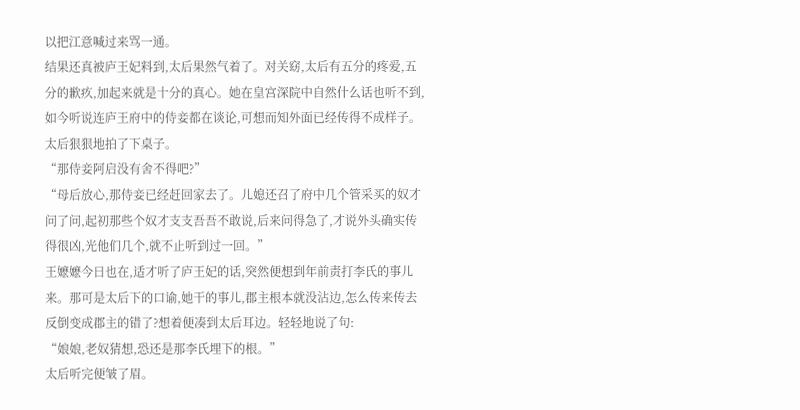以把江意喊过来骂一通。
结果还真被庐王妃料到,太后果然气着了。对关窈,太后有五分的疼爱,五分的歉疚,加起来就是十分的真心。她在皇宫深院中自然什么话也听不到,如今听说连庐王府中的侍妾都在谈论,可想而知外面已经传得不成样子。
太后狠狠地拍了下桌子。
“那侍妾阿启没有舍不得吧?”
“母后放心,那侍妾已经赶回家去了。儿媳还召了府中几个管采买的奴才问了问,起初那些个奴才支支吾吾不敢说,后来问得急了,才说外头确实传得很凶,光他们几个,就不止听到过一回。”
王嬷嬷今日也在,适才听了庐王妃的话,突然便想到年前责打李氏的事儿来。那可是太后下的口谕,她干的事儿,郡主根本就没沾边,怎么传来传去反倒变成郡主的错了?想着便凑到太后耳边。轻轻地说了句:
“娘娘,老奴猜想,恐还是那李氏埋下的根。”
太后听完便皱了眉。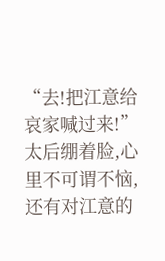“去!把江意给哀家喊过来!”太后绷着脸,心里不可谓不恼,还有对江意的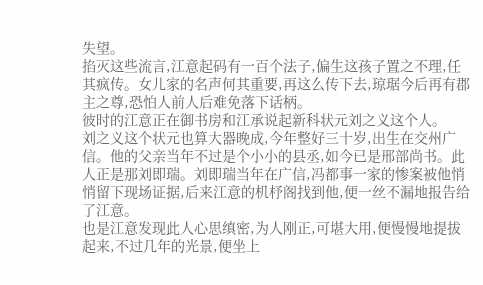失望。
掐灭这些流言,江意起码有一百个法子,偏生这孩子置之不理,任其疯传。女儿家的名声何其重要,再这么传下去,琼琚今后再有郡主之尊,恐怕人前人后难免落下话柄。
彼时的江意正在御书房和江承说起新科状元刘之义这个人。
刘之义这个状元也算大器晚成,今年整好三十岁,出生在交州广信。他的父亲当年不过是个小小的县丞,如今已是邢部尚书。此人正是那刘即瑞。刘即瑞当年在广信,冯都事一家的惨案被他悄悄留下现场证据,后来江意的机杼阁找到他,便一丝不漏地报告给了江意。
也是江意发现此人心思缜密,为人刚正,可堪大用,便慢慢地提拔起来,不过几年的光景,便坐上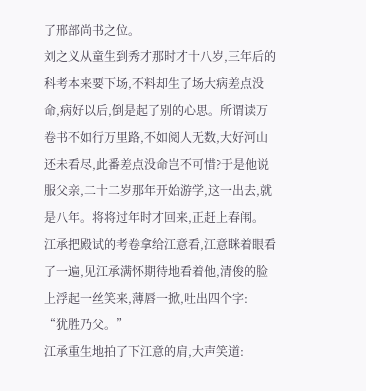了邢部尚书之位。
刘之义从童生到秀才那时才十八岁,三年后的科考本来要下场,不料却生了场大病差点没命,病好以后,倒是起了别的心思。所谓读万卷书不如行万里路,不如阅人无数,大好河山还未看尽,此番差点没命岂不可惜?于是他说服父亲,二十二岁那年开始游学,这一出去,就是八年。将将过年时才回来,正赶上春闱。
江承把殿试的考卷拿给江意看,江意眯着眼看了一遍,见江承满怀期待地看着他,清俊的脸上浮起一丝笑来,薄唇一掀,吐出四个字:
“犹胜乃父。”
江承重生地拍了下江意的肩,大声笑道: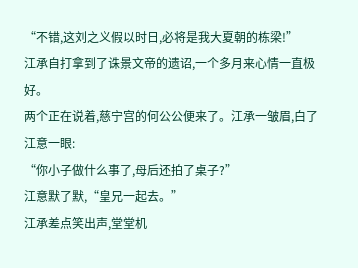“不错,这刘之义假以时日,必将是我大夏朝的栋梁!”
江承自打拿到了诛景文帝的遗诏,一个多月来心情一直极好。
两个正在说着,慈宁宫的何公公便来了。江承一皱眉,白了江意一眼:
“你小子做什么事了,母后还拍了桌子?”
江意默了默,“皇兄一起去。”
江承差点笑出声,堂堂机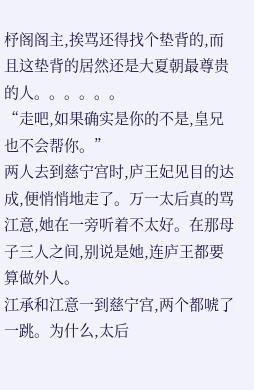杼阁阁主,挨骂还得找个垫背的,而且这垫背的居然还是大夏朝最尊贵的人。。。。。。
“走吧,如果确实是你的不是,皇兄也不会帮你。”
两人去到慈宁宫时,庐王妃见目的达成,便悄悄地走了。万一太后真的骂江意,她在一旁听着不太好。在那母子三人之间,别说是她,连庐王都要算做外人。
江承和江意一到慈宁宫,两个都唬了一跳。为什么,太后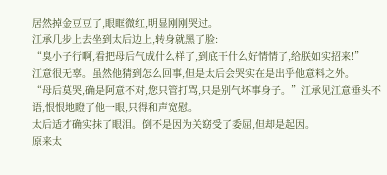居然掉金豆豆了,眼眶微红,明显刚刚哭过。
江承几步上去坐到太后边上,转身就黑了脸:
“臭小子行啊,看把母后气成什么样了,到底干什么好情情了,给朕如实招来!”
江意很无辜。虽然他猜到怎么回事,但是太后会哭实在是出乎他意料之外。
“母后莫哭,确是阿意不对,您只管打骂,只是别气坏事身子。”江承见江意垂头不语,恨恨地瞪了他一眼,只得和声宽慰。
太后适才确实抹了眼泪。倒不是因为关窈受了委屈,但却是起因。
原来太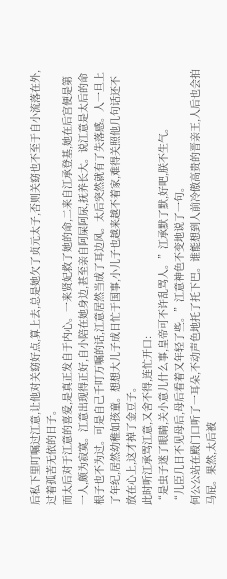后私下里叮嘱过江意,让他对关窈好点,算上去,总是她欠了贞元太子,否则关窈也不至于自小流落在外,过着孤苦无依的日子。
而太后对于江意的喜爱,是真正发自于内心。一来贤妃救了她的命,二来自江承登基,她在后宫便是第一人,颇为寂寞。江意出现得正好,自小陪在她身边,甚至亲自阿屎阿尿,抚养长大。说江意是太后的命根子也不为过。可是自己千叮万嘱的话,江意居然当成了耳边风。太后突然就有了失落感。人一旦上了年纪,居然幼稚如孩童。想想大儿子成日忙于国事,小儿子也越来越不着家,难得关照他几句话还不放在心上,这才掉了金豆子。
此时听江承骂江意,又舍不得,连忙开口:
“是虫子迷了眼睛,关小意儿什么事,皇帝可不许乱骂人。”江承默了默,好吧,朕不生气。
“儿臣几日不见母后,母后看着又年轻了些。”江意神色不变地说了一句。
何公公站在殿门口听了一耳朵,不动声色地托了托下巴。谁能想到人前冷傲高贵的晋亲王,人后也会拍马屁。果然,太后被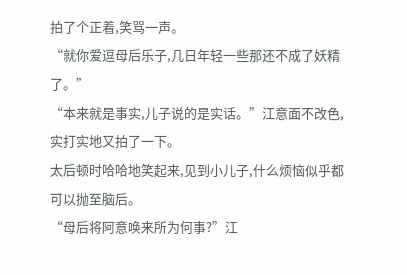拍了个正着,笑骂一声。
“就你爱逗母后乐子,几日年轻一些那还不成了妖精了。”
“本来就是事实,儿子说的是实话。”江意面不改色,实打实地又拍了一下。
太后顿时哈哈地笑起来,见到小儿子,什么烦恼似乎都可以抛至脑后。
“母后将阿意唤来所为何事?”江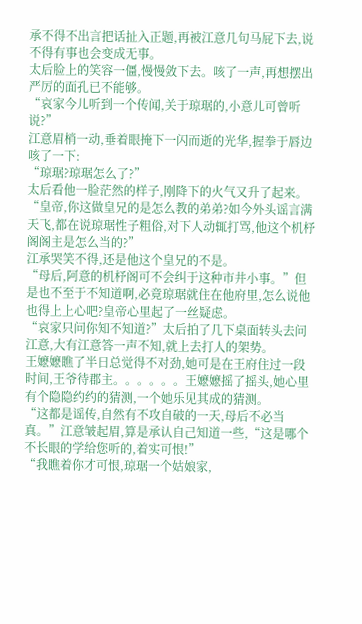承不得不出言把话扯入正题,再被江意几句马屁下去,说不得有事也会变成无事。
太后脸上的笑容一僵,慢慢敛下去。咳了一声,再想摆出严厉的面孔已不能够。
“哀家今儿听到一个传闻,关于琼琚的,小意儿可曾听说?”
江意眉梢一动,垂着眼掩下一闪而逝的光华,握拳于唇边咳了一下:
“琼琚?琼琚怎么了?”
太后看他一脸茫然的样子,刚降下的火气又升了起来。
“皇帝,你这做皇兄的是怎么教的弟弟?如今外头谣言满天飞,都在说琼琚性子粗俗,对下人动辄打骂,他这个机杼阁阁主是怎么当的?”
江承哭笑不得,还是他这个皇兄的不是。
“母后,阿意的机杼阁可不会纠于这种市井小事。”但是也不至于不知道啊,必竟琼琚就住在他府里,怎么说他也得上上心吧?皇帝心里起了一丝疑虑。
“哀家只问你知不知道?”太后拍了几下桌面转头去问江意,大有江意答一声不知,就上去打人的架势。
王嬷嬷瞧了半日总觉得不对劲,她可是在王府住过一段时间,王爷待郡主。。。。。。王嬷嬷摇了摇头,她心里有个隐隐约约的猜测,一个她乐见其成的猜测。
“这都是谣传,自然有不攻自破的一天,母后不必当真。”江意皱起眉,算是承认自己知道一些,“这是哪个不长眼的学给您听的,着实可恨!”
“我瞧着你才可恨,琼琚一个姑娘家,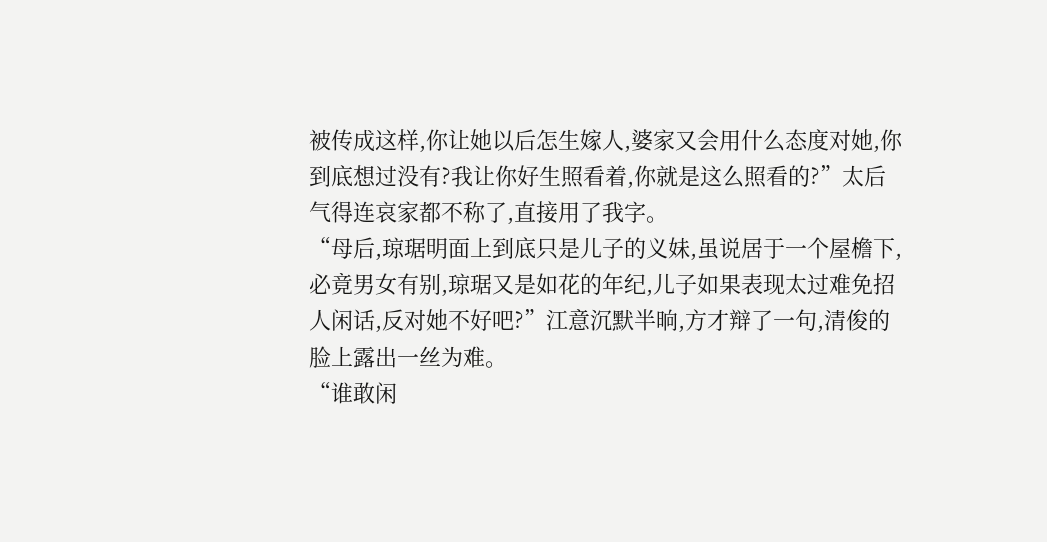被传成这样,你让她以后怎生嫁人,婆家又会用什么态度对她,你到底想过没有?我让你好生照看着,你就是这么照看的?”太后气得连哀家都不称了,直接用了我字。
“母后,琼琚明面上到底只是儿子的义妹,虽说居于一个屋檐下,必竟男女有别,琼琚又是如花的年纪,儿子如果表现太过难免招人闲话,反对她不好吧?”江意沉默半晌,方才辩了一句,清俊的脸上露出一丝为难。
“谁敢闲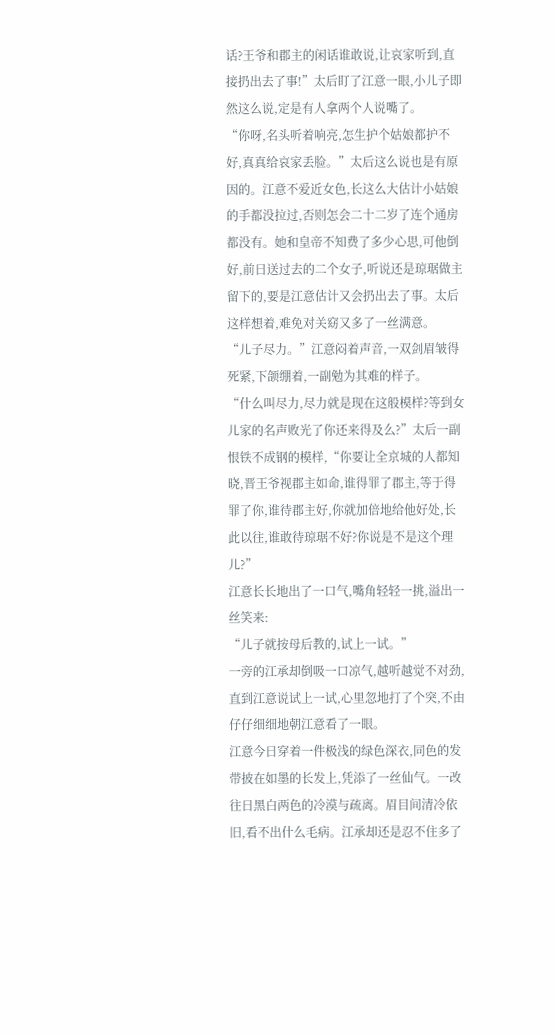话?王爷和郡主的闲话谁敢说,让哀家听到,直接扔出去了事!”太后盯了江意一眼,小儿子即然这么说,定是有人拿两个人说嘴了。
“你呀,名头听着响亮,怎生护个姑娘都护不好,真真给哀家丢脸。”太后这么说也是有原因的。江意不爱近女色,长这么大估计小姑娘的手都没拉过,否则怎会二十二岁了连个通房都没有。她和皇帝不知费了多少心思,可他倒好,前日送过去的二个女子,听说还是琼琚做主留下的,要是江意估计又会扔出去了事。太后这样想着,难免对关窈又多了一丝满意。
“儿子尽力。”江意闷着声音,一双剑眉皱得死紧,下颌绷着,一副勉为其难的样子。
“什么叫尽力,尽力就是现在这般模样?等到女儿家的名声败光了你还来得及么?”太后一副恨铁不成钢的模样,“你要让全京城的人都知晓,晋王爷视郡主如命,谁得罪了郡主,等于得罪了你,谁待郡主好,你就加倍地给他好处,长此以往,谁敢待琼琚不好?你说是不是这个理儿?”
江意长长地出了一口气,嘴角轻轻一挑,溢出一丝笑来:
“儿子就按母后教的,试上一试。”
一旁的江承却倒吸一口凉气,越听越觉不对劲,直到江意说试上一试,心里忽地打了个突,不由仔仔细细地朝江意看了一眼。
江意今日穿着一件极浅的绿色深衣,同色的发带披在如墨的长发上,凭添了一丝仙气。一改往日黑白两色的冷漠与疏离。眉目间清冷依旧,看不出什么毛病。江承却还是忍不住多了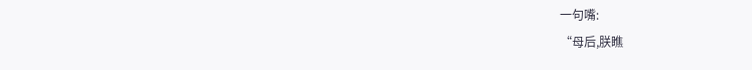一句嘴:
“母后,朕瞧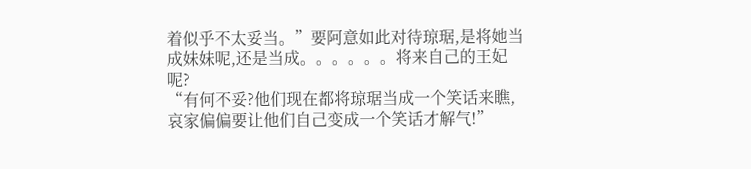着似乎不太妥当。”要阿意如此对待琼琚,是将她当成妹妹呢,还是当成。。。。。。将来自己的王妃呢?
“有何不妥?他们现在都将琼琚当成一个笑话来瞧,哀家偏偏要让他们自己变成一个笑话才解气!”